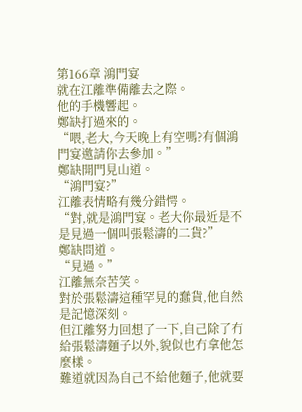第166章 鴻門宴
就在江離準備離去之際。
他的手機響起。
鄭缺打過來的。
“喂,老大,今天晚上有空嗎?有個鴻門宴邀請你去參加。”
鄭缺開門見山道。
“鴻門宴?”
江離表情略有幾分錯愕。
“對,就是鴻門宴。老大你最近是不是見過一個叫張鬆濤的二貨?”
鄭缺問道。
“見過。”
江離無奈苦笑。
對於張鬆濤這種罕見的蠢貨,他自然是記憶深刻。
但江離努力回想了一下,自己除了冇給張鬆濤麵子以外,貌似也冇拿他怎麼樣。
難道就因為自己不給他麵子,他就要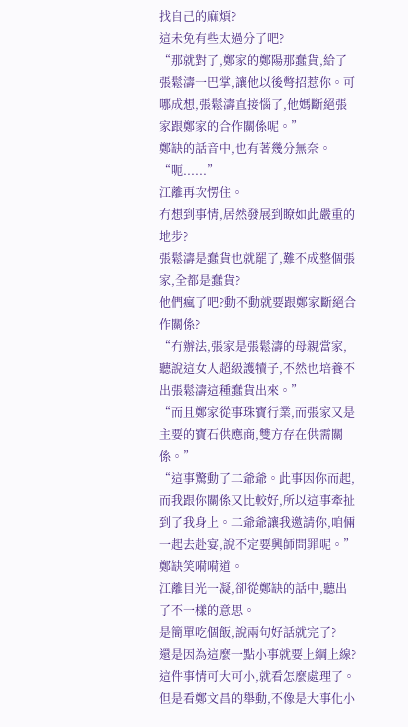找自己的麻煩?
這未免有些太過分了吧?
“那就對了,鄭家的鄭陽那蠢貨,給了張鬆濤一巴掌,讓他以後彆招惹你。可哪成想,張鬆濤直接惱了,他媽斷絕張家跟鄭家的合作關係呢。”
鄭缺的話音中,也有著幾分無奈。
“呃......”
江離再次愣住。
冇想到事情,居然發展到瞭如此嚴重的地步?
張鬆濤是蠢貨也就罷了,難不成整個張家,全都是蠢貨?
他們瘋了吧?動不動就要跟鄭家斷絕合作關係?
“冇辦法,張家是張鬆濤的母親當家,聽說這女人超級護犢子,不然也培養不出張鬆濤這種蠢貨出來。”
“而且鄭家從事珠寶行業,而張家又是主要的寶石供應商,雙方存在供需關係。”
“這事驚動了二爺爺。此事因你而起,而我跟你關係又比較好,所以這事牽扯到了我身上。二爺爺讓我邀請你,咱倆一起去赴宴,說不定要興師問罪呢。”
鄭缺笑嗬嗬道。
江離目光一凝,卻從鄭缺的話中,聽出了不一樣的意思。
是簡單吃個飯,說兩句好話就完了?
還是因為這麼一點小事就要上綱上線?
這件事情可大可小,就看怎麼處理了。
但是看鄭文昌的舉動,不像是大事化小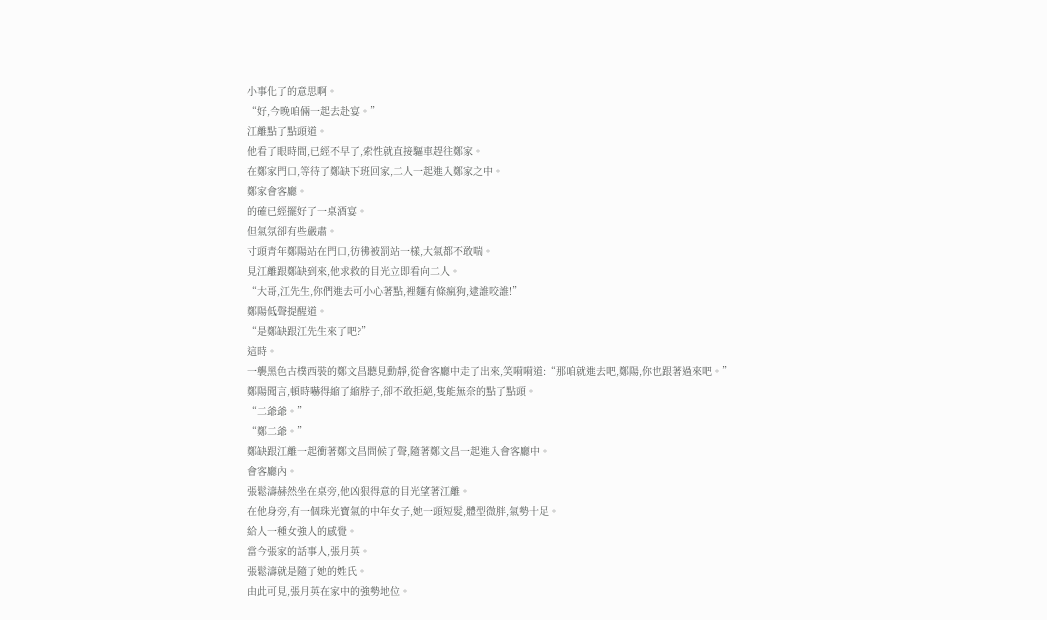小事化了的意思啊。
“好,今晚咱倆一起去赴宴。”
江離點了點頭道。
他看了眼時間,已經不早了,索性就直接驅車趕往鄭家。
在鄭家門口,等待了鄭缺下班回家,二人一起進入鄭家之中。
鄭家會客廳。
的確已經擺好了一桌酒宴。
但氣氛卻有些嚴肅。
寸頭青年鄭陽站在門口,彷彿被罰站一樣,大氣都不敢喘。
見江離跟鄭缺到來,他求救的目光立即看向二人。
“大哥,江先生,你們進去可小心著點,裡麵有條瘋狗,逮誰咬誰!”
鄭陽低聲提醒道。
“是鄭缺跟江先生來了吧?”
這時。
一襲黑色古樸西裝的鄭文昌聽見動靜,從會客廳中走了出來,笑嗬嗬道:“那咱就進去吧,鄭陽,你也跟著過來吧。”
鄭陽聞言,頓時嚇得縮了縮脖子,卻不敢拒絕,隻能無奈的點了點頭。
“二爺爺。”
“鄭二爺。”
鄭缺跟江離一起衝著鄭文昌問候了聲,隨著鄭文昌一起進入會客廳中。
會客廳內。
張鬆濤赫然坐在桌旁,他凶狠得意的目光望著江離。
在他身旁,有一個珠光寶氣的中年女子,她一頭短髮,體型微胖,氣勢十足。
給人一種女強人的感覺。
當今張家的話事人,張月英。
張鬆濤就是隨了她的姓氏。
由此可見,張月英在家中的強勢地位。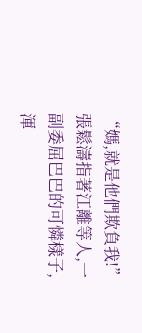“媽,就是他們欺負我!”
張鬆濤指著江離等人,一副委屈巴巴的可憐樣子,渾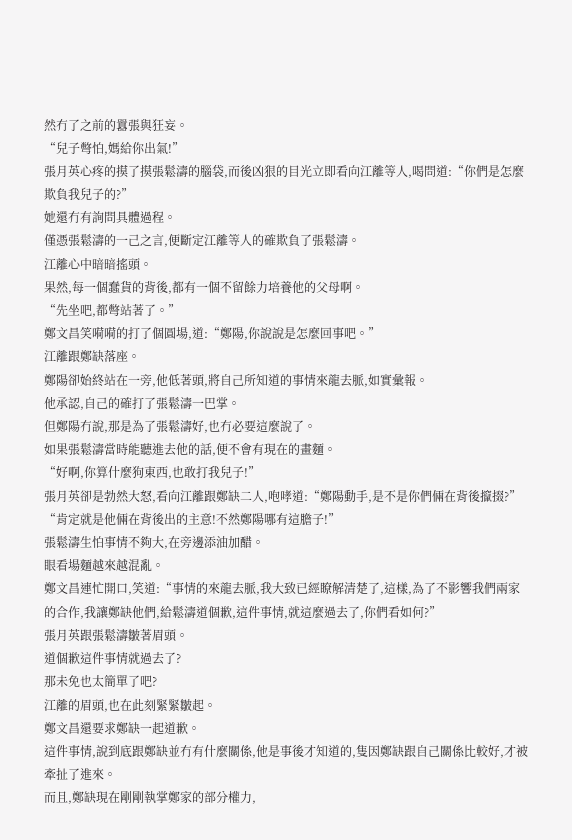然冇了之前的囂張與狂妄。
“兒子彆怕,媽給你出氣!”
張月英心疼的摸了摸張鬆濤的腦袋,而後凶狠的目光立即看向江離等人,喝問道:“你們是怎麼欺負我兒子的?”
她還冇有詢問具體過程。
僅憑張鬆濤的一己之言,便斷定江離等人的確欺負了張鬆濤。
江離心中暗暗搖頭。
果然,每一個蠢貨的背後,都有一個不留餘力培養他的父母啊。
“先坐吧,都彆站著了。”
鄭文昌笑嗬嗬的打了個圓場,道:“鄭陽,你說說是怎麼回事吧。”
江離跟鄭缺落座。
鄭陽卻始終站在一旁,他低著頭,將自己所知道的事情來龍去脈,如實彙報。
他承認,自己的確打了張鬆濤一巴掌。
但鄭陽冇說,那是為了張鬆濤好,也冇必要這麼說了。
如果張鬆濤當時能聽進去他的話,便不會有現在的畫麵。
“好啊,你算什麼狗東西,也敢打我兒子!”
張月英卻是勃然大怒,看向江離跟鄭缺二人,咆哮道:“鄭陽動手,是不是你們倆在背後攛掇?”
“肯定就是他倆在背後出的主意!不然鄭陽哪有這膽子!”
張鬆濤生怕事情不夠大,在旁邊添油加醋。
眼看場麵越來越混亂。
鄭文昌連忙開口,笑道:“事情的來龍去脈,我大致已經瞭解清楚了,這樣,為了不影響我們兩家的合作,我讓鄭缺他們,給鬆濤道個歉,這件事情,就這麼過去了,你們看如何?”
張月英跟張鬆濤皺著眉頭。
道個歉這件事情就過去了?
那未免也太簡單了吧?
江離的眉頭,也在此刻緊緊皺起。
鄭文昌還要求鄭缺一起道歉。
這件事情,說到底跟鄭缺並冇有什麼關係,他是事後才知道的,隻因鄭缺跟自己關係比較好,才被牽扯了進來。
而且,鄭缺現在剛剛執掌鄭家的部分權力,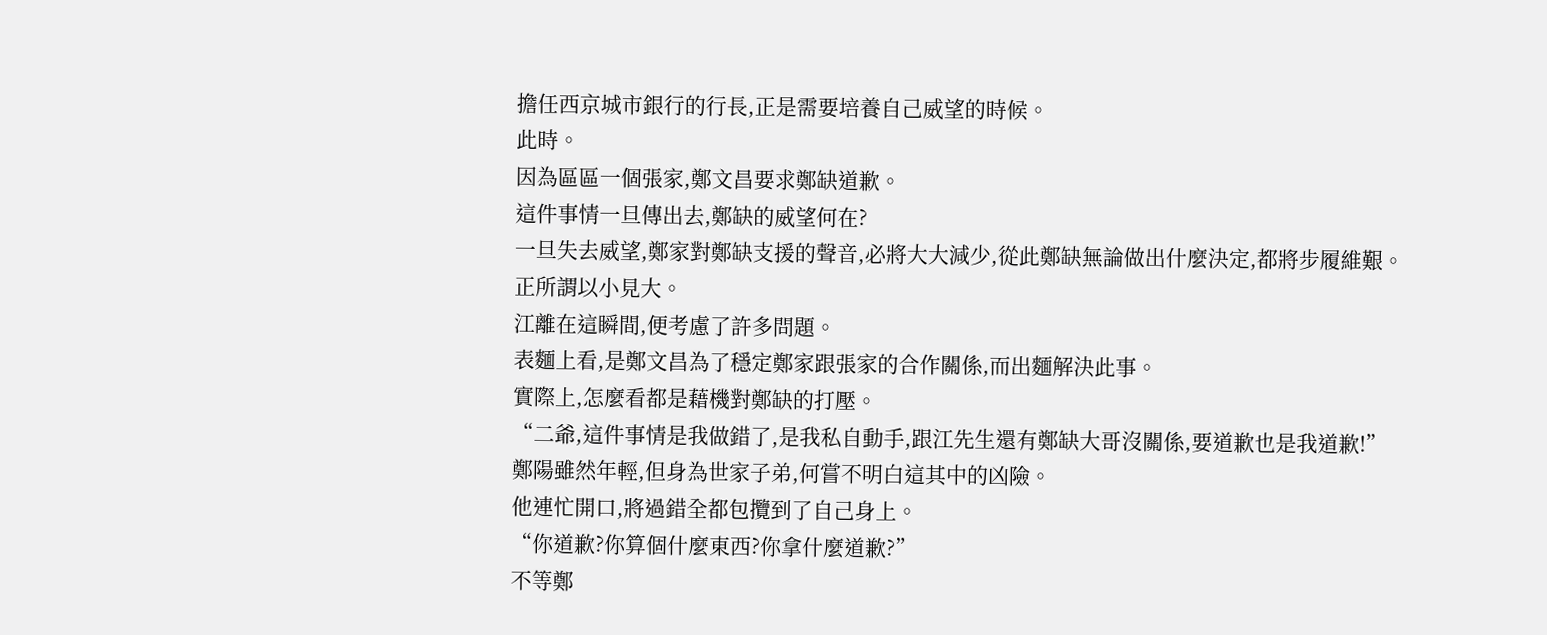擔任西京城市銀行的行長,正是需要培養自己威望的時候。
此時。
因為區區一個張家,鄭文昌要求鄭缺道歉。
這件事情一旦傳出去,鄭缺的威望何在?
一旦失去威望,鄭家對鄭缺支援的聲音,必將大大減少,從此鄭缺無論做出什麼決定,都將步履維艱。
正所謂以小見大。
江離在這瞬間,便考慮了許多問題。
表麵上看,是鄭文昌為了穩定鄭家跟張家的合作關係,而出麵解決此事。
實際上,怎麼看都是藉機對鄭缺的打壓。
“二爺,這件事情是我做錯了,是我私自動手,跟江先生還有鄭缺大哥沒關係,要道歉也是我道歉!”
鄭陽雖然年輕,但身為世家子弟,何嘗不明白這其中的凶險。
他連忙開口,將過錯全都包攬到了自己身上。
“你道歉?你算個什麼東西?你拿什麼道歉?”
不等鄭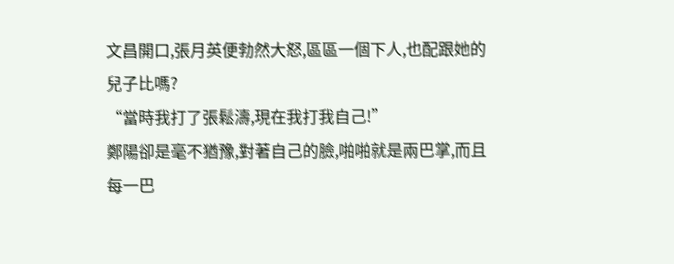文昌開口,張月英便勃然大怒,區區一個下人,也配跟她的兒子比嗎?
“當時我打了張鬆濤,現在我打我自己!”
鄭陽卻是毫不猶豫,對著自己的臉,啪啪就是兩巴掌,而且每一巴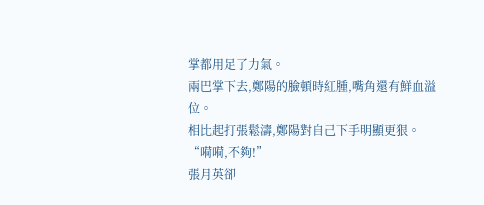掌都用足了力氣。
兩巴掌下去,鄭陽的臉頓時紅腫,嘴角還有鮮血溢位。
相比起打張鬆濤,鄭陽對自己下手明顯更狠。
“嗬嗬,不夠!”
張月英卻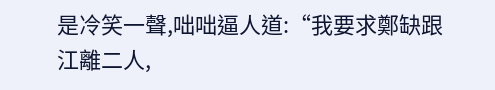是冷笑一聲,咄咄逼人道:“我要求鄭缺跟江離二人,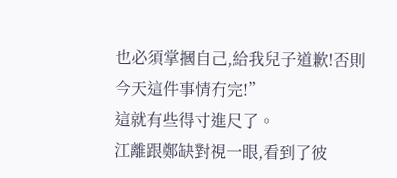也必須掌摑自己,給我兒子道歉!否則今天這件事情冇完!”
這就有些得寸進尺了。
江離跟鄭缺對視一眼,看到了彼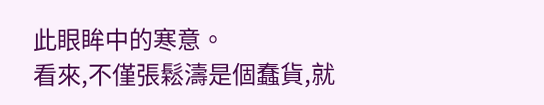此眼眸中的寒意。
看來,不僅張鬆濤是個蠢貨,就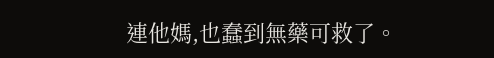連他媽,也蠢到無藥可救了。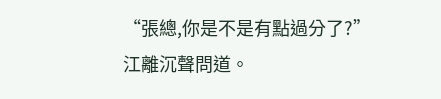“張總,你是不是有點過分了?”
江離沉聲問道。